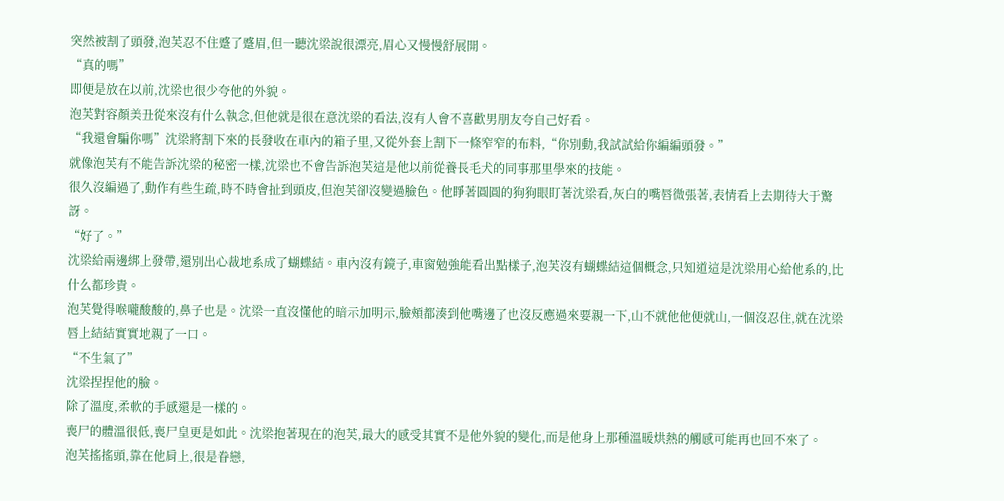突然被割了頭發,泡芙忍不住蹙了蹙眉,但一聽沈梁說很漂亮,眉心又慢慢舒展開。
“真的嗎”
即便是放在以前,沈梁也很少夸他的外貌。
泡芙對容顏美丑從來沒有什么執念,但他就是很在意沈梁的看法,沒有人會不喜歡男朋友夸自己好看。
“我還會騙你嗎”沈梁將割下來的長發收在車內的箱子里,又從外套上割下一條窄窄的布料,“你別動,我試試給你編編頭發。”
就像泡芙有不能告訴沈梁的秘密一樣,沈梁也不會告訴泡芙這是他以前從養長毛犬的同事那里學來的技能。
很久沒編過了,動作有些生疏,時不時會扯到頭皮,但泡芙卻沒變過臉色。他睜著圓圓的狗狗眼盯著沈梁看,灰白的嘴唇微張著,表情看上去期待大于驚訝。
“好了。”
沈梁給兩邊綁上發帶,還別出心裁地系成了蝴蝶結。車內沒有鏡子,車窗勉強能看出點樣子,泡芙沒有蝴蝶結這個概念,只知道這是沈梁用心給他系的,比什么都珍貴。
泡芙覺得喉嚨酸酸的,鼻子也是。沈梁一直沒懂他的暗示加明示,臉頰都湊到他嘴邊了也沒反應過來要親一下,山不就他他便就山,一個沒忍住,就在沈梁唇上結結實實地親了一口。
“不生氣了”
沈梁捏捏他的臉。
除了溫度,柔軟的手感還是一樣的。
喪尸的體溫很低,喪尸皇更是如此。沈梁抱著現在的泡芙,最大的感受其實不是他外貌的變化,而是他身上那種溫暖烘熱的觸感可能再也回不來了。
泡芙搖搖頭,靠在他肩上,很是眷戀,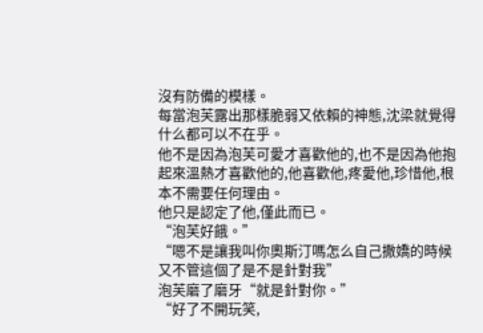沒有防備的模樣。
每當泡芙露出那樣脆弱又依賴的神態,沈梁就覺得什么都可以不在乎。
他不是因為泡芙可愛才喜歡他的,也不是因為他抱起來溫熱才喜歡他的,他喜歡他,疼愛他,珍惜他,根本不需要任何理由。
他只是認定了他,僅此而已。
“泡芙好餓。”
“嗯不是讓我叫你奧斯汀嗎怎么自己撒嬌的時候又不管這個了是不是針對我”
泡芙磨了磨牙“就是針對你。”
“好了不開玩笑,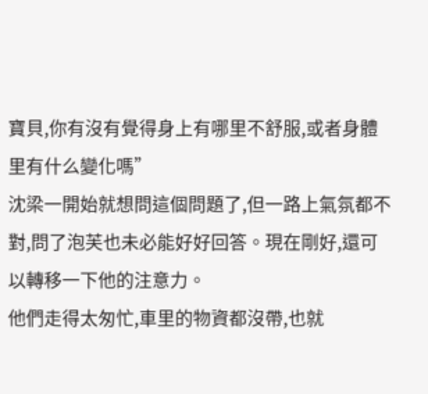寶貝,你有沒有覺得身上有哪里不舒服,或者身體里有什么變化嗎”
沈梁一開始就想問這個問題了,但一路上氣氛都不對,問了泡芙也未必能好好回答。現在剛好,還可以轉移一下他的注意力。
他們走得太匆忙,車里的物資都沒帶,也就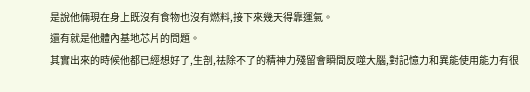是說他倆現在身上既沒有食物也沒有燃料,接下來幾天得靠運氣。
還有就是他體內基地芯片的問題。
其實出來的時候他都已經想好了,生剖,祛除不了的精神力殘留會瞬間反噬大腦,對記憶力和異能使用能力有很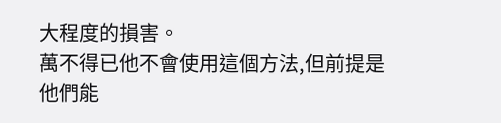大程度的損害。
萬不得已他不會使用這個方法,但前提是他們能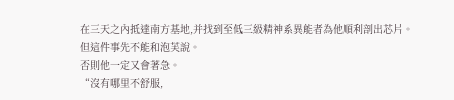在三天之內抵達南方基地,并找到至低三級精神系異能者為他順利剖出芯片。
但這件事先不能和泡芙說。
否則他一定又會著急。
“沒有哪里不舒服,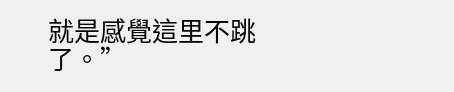就是感覺這里不跳了。”